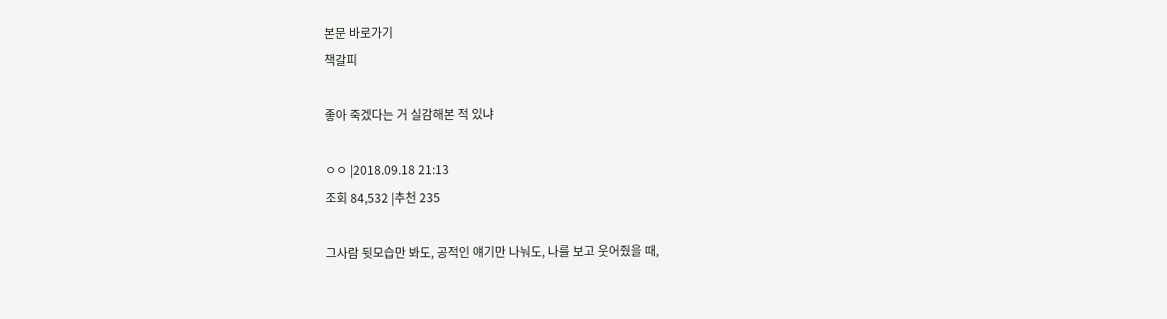본문 바로가기
책갈피

좋아 죽겠다는 거 실감해본 적 있냐

ㅇㅇ |2018.09.18 21:13
조회 84,532 |추천 235

그사람 뒷모습만 봐도, 공적인 얘기만 나눠도, 나를 보고 웃어줬을 때,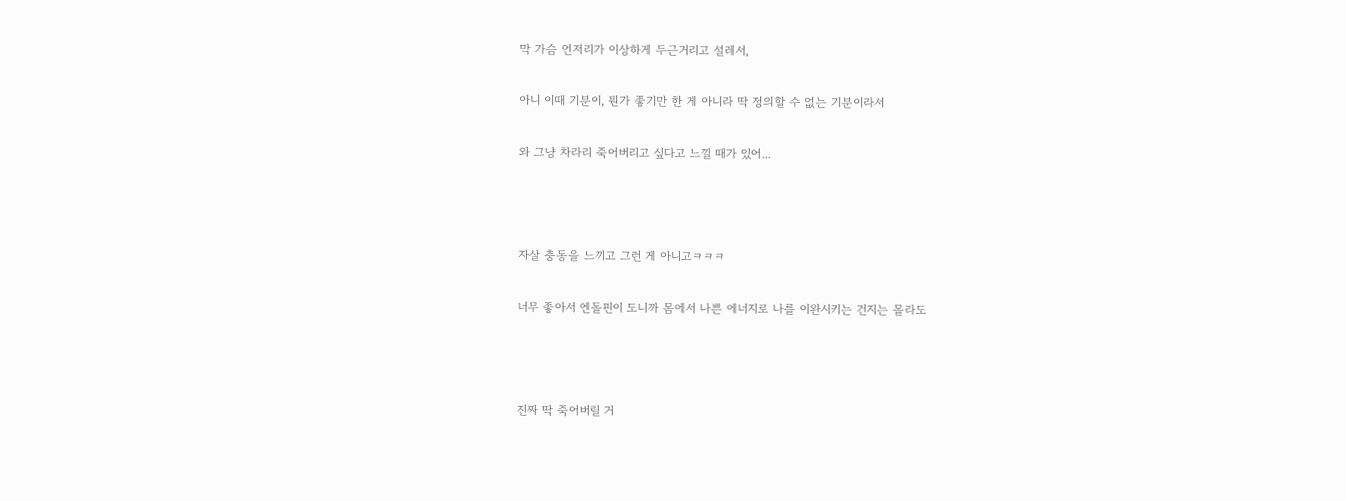막 가슴 언저리가 이상하게 두근거리고 설레서,

아니 이때 기분이, 뭔가 좋기만 한 게 아니라 딱 정의할 수 없는 기분이라서

와 그냥 차라리 죽어버리고 싶다고 느낄 때가 있어...



자살 충동을 느끼고 그런 게 아니고ㅋㅋㅋ

너무 좋아서 엔돌핀이 도니까 몸에서 나쁜 에너지로 나를 이완시키는 건지는 몰라도



진짜 딱 죽어버릴 거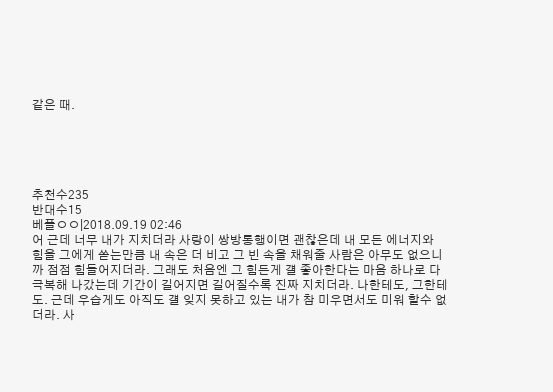같은 때.





추천수235
반대수15
베플ㅇㅇ|2018.09.19 02:46
어 근데 너무 내가 지치더라 사랑이 쌍방통행이면 괜찮은데 내 모든 에너지와 힘을 그에게 쏟는만큼 내 속은 더 비고 그 빈 속을 채워줄 사람은 아무도 없으니까 점점 힘들어지더라. 그래도 처음엔 그 힘든게 걜 좋아한다는 마음 하나로 다 극복해 나갔는데 기간이 길어지면 길어질수록 진짜 지치더라. 나한테도, 그한테도. 근데 우습게도 아직도 걜 잊지 못하고 있는 내가 참 미우면서도 미워 할수 없더라. 사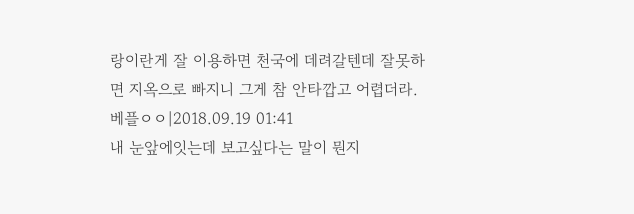랑이란게 잘 이용하면 천국에 데려갈텐데 잘못하면 지옥으로 빠지니 그게 참 안타깝고 어렵더라.
베플ㅇㅇ|2018.09.19 01:41
내 눈앞에잇는데 보고싶다는 말이 뭔지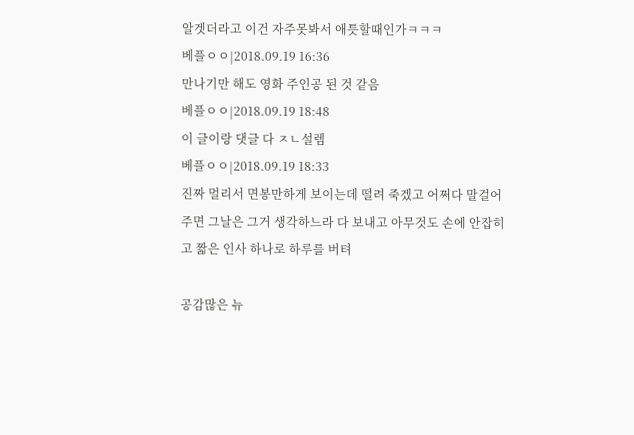알겟더라고 이건 자주못봐서 애틋할때인가ㅋㅋㅋ
베플ㅇㅇ|2018.09.19 16:36
만나기만 해도 영화 주인공 된 것 같음
베플ㅇㅇ|2018.09.19 18:48
이 글이랑 댓글 다 ㅈㄴ설렘
베플ㅇㅇ|2018.09.19 18:33
진짜 멀리서 면봉만하게 보이는데 떨려 죽겠고 어쩌다 말걸어주면 그날은 그거 생각하느라 다 보내고 아무것도 손에 안잡히고 짧은 인사 하나로 하루를 버텨

공감많은 뉴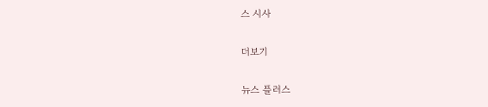스 시사

더보기

뉴스 플러스